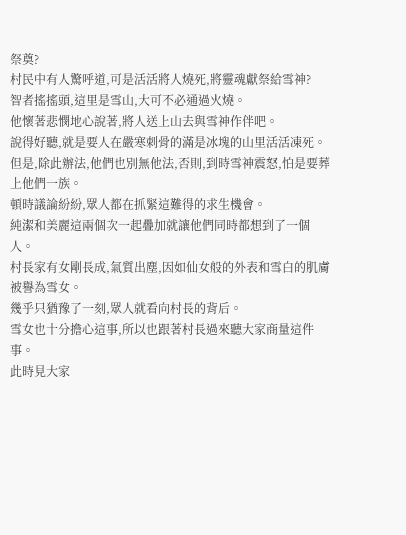祭奠?
村民中有人驚呼道,可是活活將人燒死,將靈魂獻祭給雪神?
智者搖搖頭,這里是雪山,大可不必通過火燒。
他懷著悲憫地心說著,將人送上山去與雪神作伴吧。
說得好聽,就是要人在嚴寒刺骨的滿是冰塊的山里活活凍死。
但是,除此辦法,他們也別無他法,否則,到時雪神震怒,怕是要葬上他們一族。
頓時議論紛紛,眾人都在抓緊這難得的求生機會。
純潔和美麗這兩個次一起疊加就讓他們同時都想到了一個人。
村長家有女剛長成,氣質出塵,因如仙女般的外表和雪白的肌膚被譽為雪女。
幾乎只猶豫了一刻,眾人就看向村長的背后。
雪女也十分擔心這事,所以也跟著村長過來聽大家商量這件事。
此時見大家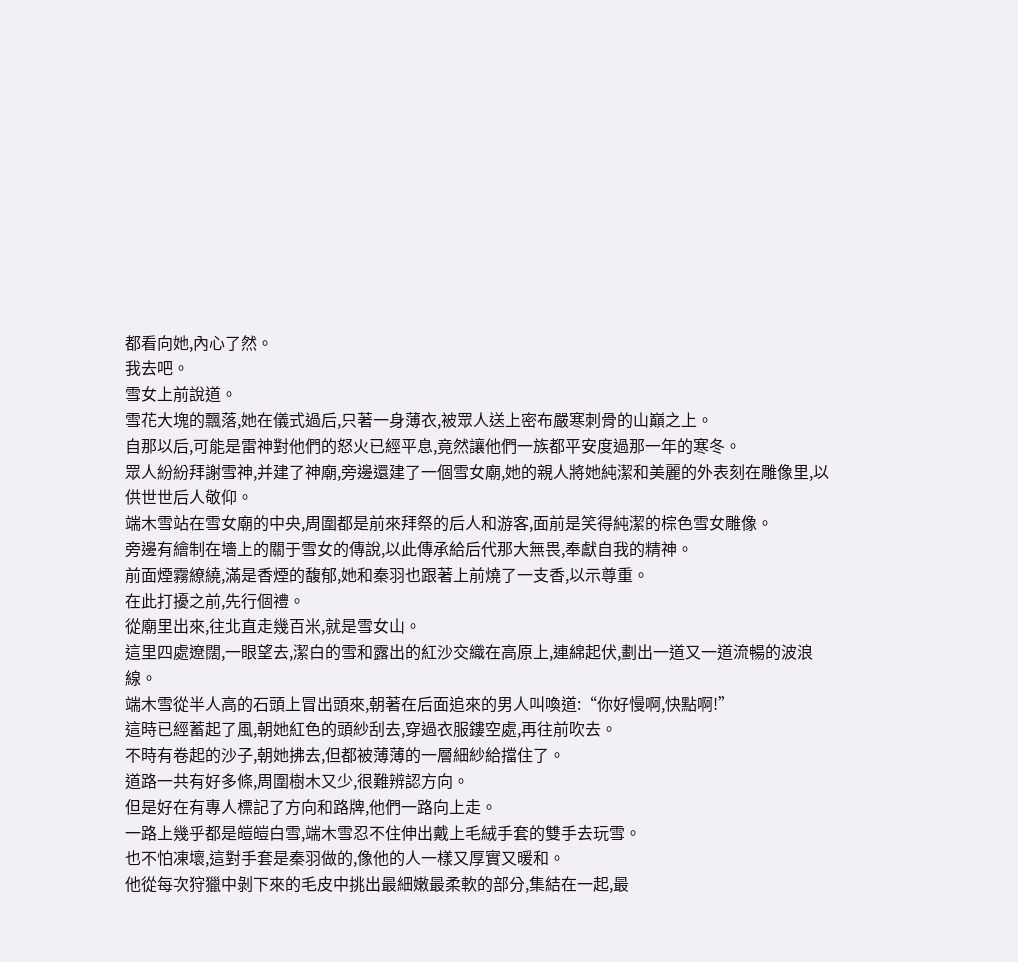都看向她,內心了然。
我去吧。
雪女上前說道。
雪花大塊的飄落,她在儀式過后,只著一身薄衣,被眾人送上密布嚴寒刺骨的山巔之上。
自那以后,可能是雷神對他們的怒火已經平息,竟然讓他們一族都平安度過那一年的寒冬。
眾人紛紛拜謝雪神,并建了神廟,旁邊還建了一個雪女廟,她的親人將她純潔和美麗的外表刻在雕像里,以供世世后人敬仰。
端木雪站在雪女廟的中央,周圍都是前來拜祭的后人和游客,面前是笑得純潔的棕色雪女雕像。
旁邊有繪制在墻上的關于雪女的傳說,以此傳承給后代那大無畏,奉獻自我的精神。
前面煙霧繚繞,滿是香煙的馥郁,她和秦羽也跟著上前燒了一支香,以示尊重。
在此打擾之前,先行個禮。
從廟里出來,往北直走幾百米,就是雪女山。
這里四處遼闊,一眼望去,潔白的雪和露出的紅沙交織在高原上,連綿起伏,劃出一道又一道流暢的波浪線。
端木雪從半人高的石頭上冒出頭來,朝著在后面追來的男人叫喚道:“你好慢啊,快點啊!”
這時已經蓄起了風,朝她紅色的頭紗刮去,穿過衣服鏤空處,再往前吹去。
不時有卷起的沙子,朝她拂去,但都被薄薄的一層細紗給擋住了。
道路一共有好多條,周圍樹木又少,很難辨認方向。
但是好在有專人標記了方向和路牌,他們一路向上走。
一路上幾乎都是皚皚白雪,端木雪忍不住伸出戴上毛絨手套的雙手去玩雪。
也不怕凍壞,這對手套是秦羽做的,像他的人一樣又厚實又暖和。
他從每次狩獵中剝下來的毛皮中挑出最細嫩最柔軟的部分,集結在一起,最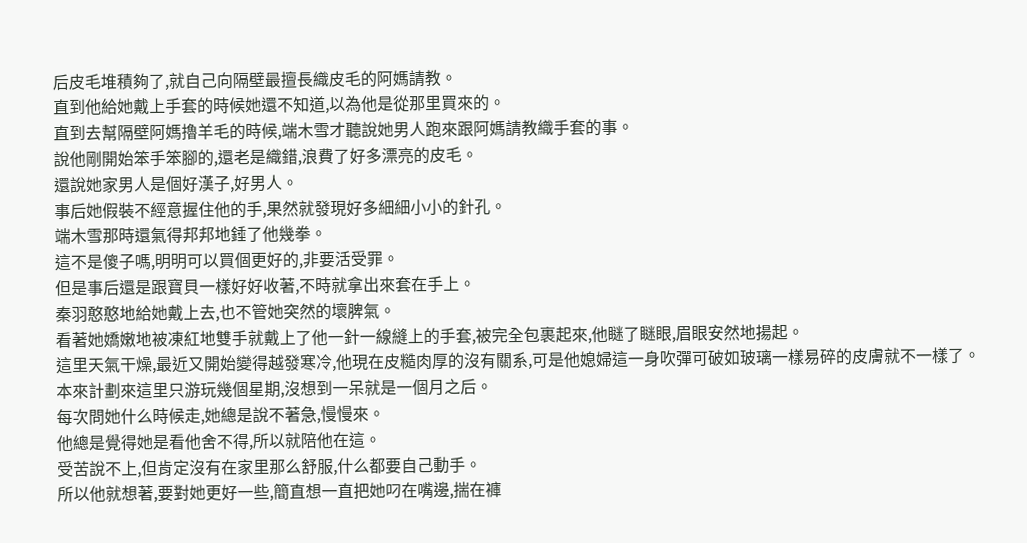后皮毛堆積夠了,就自己向隔壁最擅長織皮毛的阿媽請教。
直到他給她戴上手套的時候她還不知道,以為他是從那里買來的。
直到去幫隔壁阿媽擼羊毛的時候,端木雪才聽說她男人跑來跟阿媽請教織手套的事。
說他剛開始笨手笨腳的,還老是織錯,浪費了好多漂亮的皮毛。
還說她家男人是個好漢子,好男人。
事后她假裝不經意握住他的手,果然就發現好多細細小小的針孔。
端木雪那時還氣得邦邦地錘了他幾拳。
這不是傻子嗎,明明可以買個更好的,非要活受罪。
但是事后還是跟寶貝一樣好好收著,不時就拿出來套在手上。
秦羽憨憨地給她戴上去,也不管她突然的壞脾氣。
看著她嬌嫩地被凍紅地雙手就戴上了他一針一線縫上的手套,被完全包裹起來,他瞇了瞇眼,眉眼安然地揚起。
這里天氣干燥,最近又開始變得越發寒冷,他現在皮糙肉厚的沒有關系,可是他媳婦這一身吹彈可破如玻璃一樣易碎的皮膚就不一樣了。
本來計劃來這里只游玩幾個星期,沒想到一呆就是一個月之后。
每次問她什么時候走,她總是說不著急,慢慢來。
他總是覺得她是看他舍不得,所以就陪他在這。
受苦說不上,但肯定沒有在家里那么舒服,什么都要自己動手。
所以他就想著,要對她更好一些,簡直想一直把她叼在嘴邊,揣在褲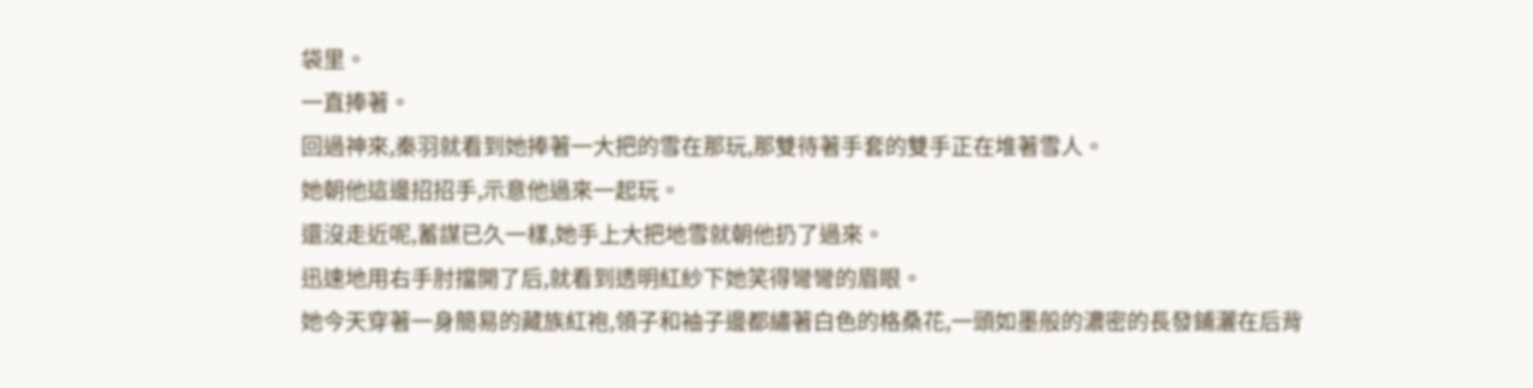袋里。
一直捧著。
回過神來,秦羽就看到她捧著一大把的雪在那玩,那雙待著手套的雙手正在堆著雪人。
她朝他這邊招招手,示意他過來一起玩。
還沒走近呢,蓄謀已久一樣,她手上大把地雪就朝他扔了過來。
迅速地用右手肘擋開了后,就看到透明紅紗下她笑得彎彎的眉眼。
她今天穿著一身簡易的藏族紅袍,領子和袖子邊都繡著白色的格桑花,一頭如墨般的濃密的長發鋪灑在后背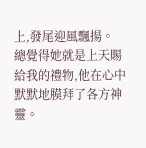上,發尾迎風飄揚。
總覺得她就是上天賜給我的禮物,他在心中默默地膜拜了各方神靈。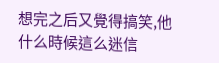想完之后又覺得搞笑,他什么時候這么迷信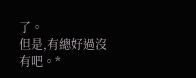了。
但是,有總好過沒有吧。*